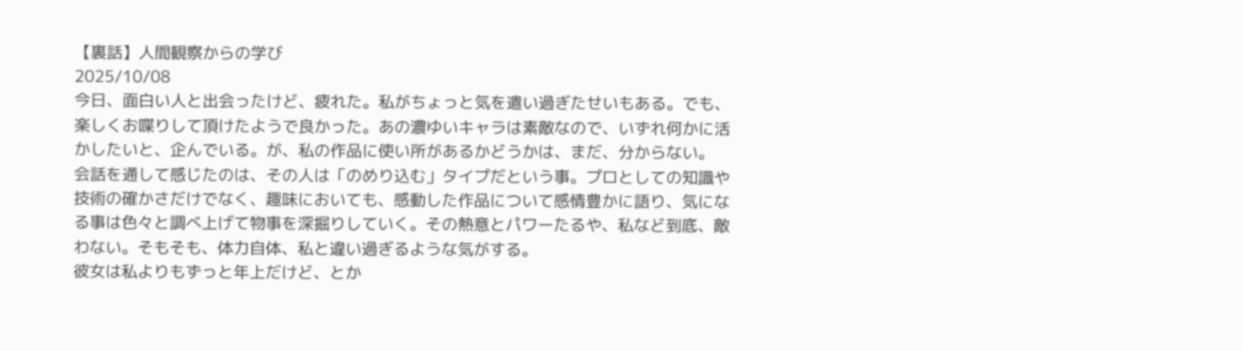【裏話】人間観察からの学び
2025/10/08
今日、面白い人と出会ったけど、疲れた。私がちょっと気を遣い過ぎたせいもある。でも、楽しくお喋りして頂けたようで良かった。あの濃ゆいキャラは素敵なので、いずれ何かに活かしたいと、企んでいる。が、私の作品に使い所があるかどうかは、まだ、分からない。
会話を通して感じたのは、その人は「のめり込む」タイプだという事。プロとしての知識や技術の確かさだけでなく、趣味においても、感動した作品について感情豊かに語り、気になる事は色々と調べ上げて物事を深掘りしていく。その熱意とパワーたるや、私など到底、敵わない。そもそも、体力自体、私と違い過ぎるような気がする。
彼女は私よりもずっと年上だけど、とか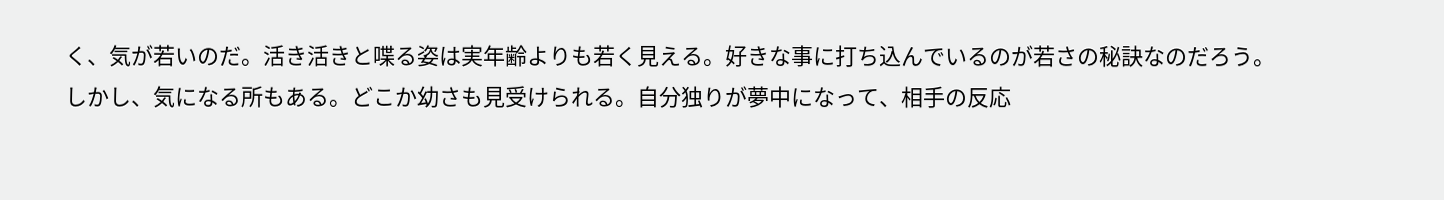く、気が若いのだ。活き活きと喋る姿は実年齢よりも若く見える。好きな事に打ち込んでいるのが若さの秘訣なのだろう。
しかし、気になる所もある。どこか幼さも見受けられる。自分独りが夢中になって、相手の反応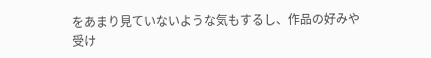をあまり見ていないような気もするし、作品の好みや受け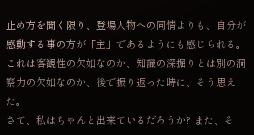止め方を聞く限り、登場人物への同情よりも、自分が感動する事の方が「主」であるようにも感じられる。これは客観性の欠如なのか、知識の深掘りとは別の洞察力の欠如なのか、後で振り返った時に、そう思えた。
さて、私はちゃんと出来ているだろうか? また、そ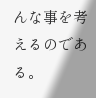んな事を考えるのである。